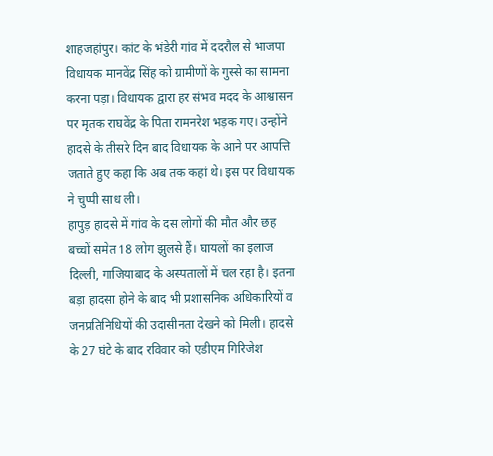शाहजहांपुर। कांट के भंडेरी गांव में ददरौल से भाजपा विधायक मानवेंद्र सिंह को ग्रामीणों के गुस्से का सामना करना पड़ा। विधायक द्वारा हर संभव मदद के आश्वासन पर मृतक राघवेंद्र के पिता रामनरेश भड़क गए। उन्होंने हादसे के तीसरे दिन बाद विधायक के आने पर आपत्ति जताते हुए कहा कि अब तक कहां थे। इस पर विधायक ने चुप्पी साध ली।
हापुड़ हादसे में गांव के दस लोगों की मौत और छह बच्चों समेत 18 लोग झुलसे हैं। घायलों का इलाज दिल्ली, गाजियाबाद के अस्पतालों में चल रहा है। इतना बड़ा हादसा होने के बाद भी प्रशासनिक अधिकारियों व जनप्रतिनिधियों की उदासीनता देखने को मिली। हादसे के 27 घंटे के बाद रविवार को एडीएम गिरिजेश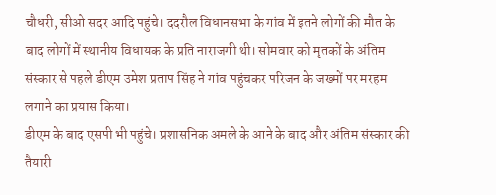चौधरी, सीओ सदर आदि पहुंचे। ददरौल विधानसभा के गांव में इतने लोगों की मौत के बाद लोगों में स्थानीय विधायक के प्रति नाराजगी थी। सोमवार को मृतकों के अंतिम संस्कार से पहले डीएम उमेश प्रताप सिंह ने गांव पहुंचकर परिजन के जख्मों पर मरहम लगाने का प्रयास किया।
डीएम के बाद एसपी भी पहुंचे। प्रशासनिक अमले के आने के बाद और अंतिम संस्कार की तैयारी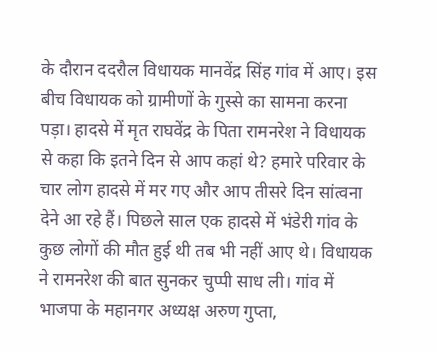के दौरान ददरौल विधायक मानवेंद्र सिंह गांव में आए। इस बीच विधायक को ग्रामीणों के गुस्से का सामना करना पड़ा। हादसे में मृत राघवेंद्र के पिता रामनरेश ने विधायक से कहा कि इतने दिन से आप कहां थे? हमारे परिवार के चार लोग हादसे में मर गए और आप तीसरे दिन सांत्वना देने आ रहे हैं। पिछले साल एक हादसे में भंडेरी गांव के कुछ लोगों की मौत हुई थी तब भी नहीं आए थे। विधायक ने रामनरेश की बात सुनकर चुप्पी साध ली। गांव में भाजपा के महानगर अध्यक्ष अरुण गुप्ता,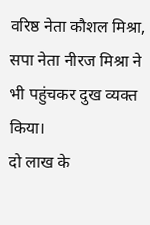वरिष्ठ नेता कौशल मिश्रा, सपा नेता नीरज मिश्रा ने भी पहुंचकर दुख व्यक्त किया।
दो लाख के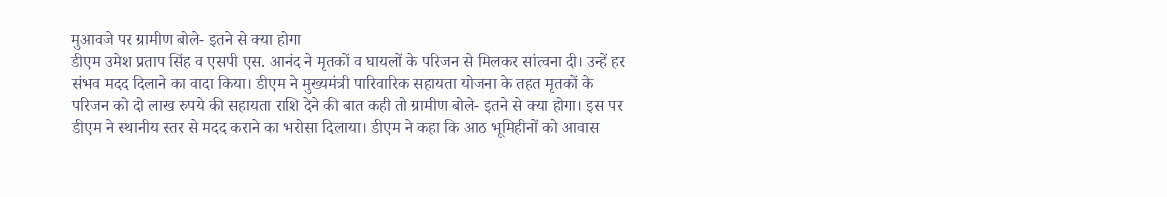मुआवजे पर ग्रामीण बोले- इतने से क्या होगा
डीएम उमेश प्रताप सिंह व एसपी एस. आनंद ने मृतकों व घायलों के परिजन से मिलकर सांत्वना दी। उन्हें हर संभव मदद दिलाने का वादा किया। डीएम ने मुख्यमंत्री पारिवारिक सहायता योजना के तहत मृतकों के परिजन को दो लाख रुपये की सहायता राशि देने की बात कही तो ग्रामीण बोले- इतने से क्या होगा। इस पर डीएम ने स्थानीय स्तर से मदद कराने का भरोसा दिलाया। डीएम ने कहा कि आठ भूमिहीनों को आवास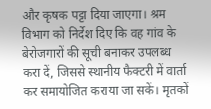और कृषक पट्टा दिया जाएगा। श्रम विभाग को निर्देश दिए कि वह गांव के बेरोजगारों की सूची बनाकर उपलब्ध करा दें, जिससे स्थानीय फैक्टरी में वार्ता कर समायोजित कराया जा सकें। मृतकों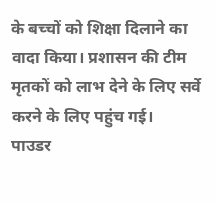के बच्चों को शिक्षा दिलाने का वादा किया। प्रशासन की टीम मृतकों को लाभ देने के लिए सर्वे करने के लिए पहुंच गई।
पाउडर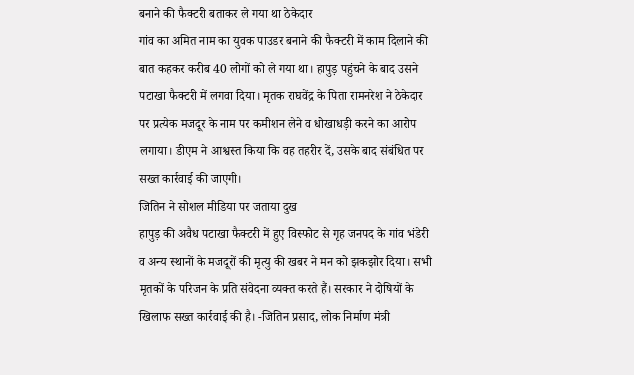बनाने की फैक्टरी बताकर ले गया था ठेकेदार
गांव का अमित नाम का युवक पाउडर बनाने की फैक्टरी में काम दिलाने की बात कहकर करीब 40 लोगों को ले गया था। हापुड़ पहुंचने के बाद उसने पटाखा फैक्टरी में लगवा दिया। मृतक राघवेंद्र के पिता रामनरेश ने ठेकेदार पर प्रत्येक मजदूर के नाम पर कमीशन लेने व धोखाधड़ी करने का आरोप लगाया। डीएम ने आश्वस्त किया कि वह तहरीर दें, उसके बाद संबंधित पर सख्त कार्रवाई की जाएगी।
जितिन ने सोशल मीडिया पर जताया दुख
हापुड़ की अवैध पटाखा फैक्टरी में हुए विस्फोट से गृह जनपद के गांव भंडेरी व अन्य स्थानों के मजदूरों की मृत्यु की खबर ने मन को झकझोर दिया। सभी मृतकों के परिजन के प्रति संवेदना व्यक्त करते हैं। सरकार ने दोषियों के खिलाफ सख्त कार्रवाई की है। -जितिन प्रसाद, लोक निर्माण मंत्री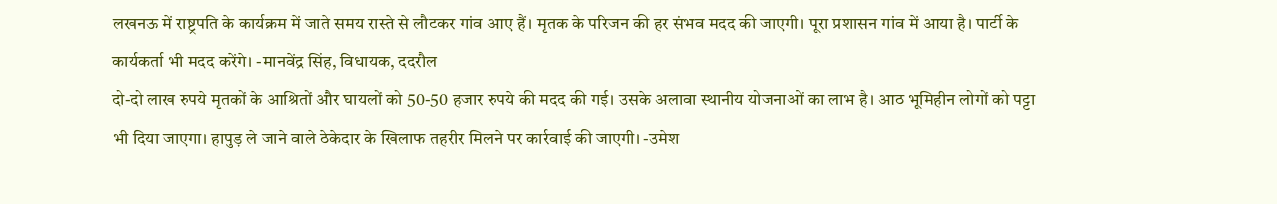लखनऊ में राष्ट्रपति के कार्यक्रम में जाते समय रास्ते से लौटकर गांव आए हैं। मृतक के परिजन की हर संभव मदद की जाएगी। पूरा प्रशासन गांव में आया है। पार्टी के कार्यकर्ता भी मदद करेंगे। -मानवेंद्र सिंह, विधायक, ददरौल
दो-दो लाख रुपये मृतकों के आश्रितों और घायलों को 50-50 हजार रुपये की मदद की गई। उसके अलावा स्थानीय योजनाओं का लाभ है। आठ भूमिहीन लोगों को पट्टा भी दिया जाएगा। हापुड़ ले जाने वाले ठेकेदार के खिलाफ तहरीर मिलने पर कार्रवाई की जाएगी। -उमेश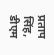प्रताप सिंह, डीएम